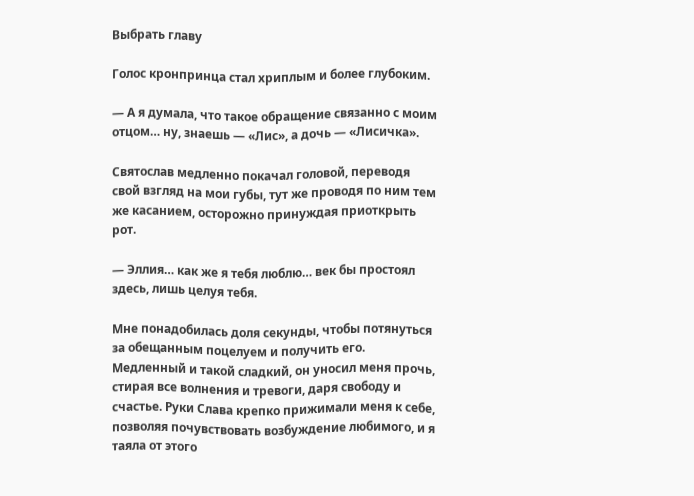Выбрать главу

Голос кронпринца стал хриплым и более глубоким.

— А я думала, что такое обращение связанно с моим отцом… ну, знаешь — «Лис», а дочь — «Лисичка».

Святослав медленно покачал головой, переводя свой взгляд на мои губы, тут же проводя по ним тем же касанием, осторожно принуждая приоткрыть рот.

— Эллия… как же я тебя люблю… век бы простоял здесь, лишь целуя тебя.

Мне понадобилась доля секунды, чтобы потянуться за обещанным поцелуем и получить его. Медленный и такой сладкий, он уносил меня прочь, стирая все волнения и тревоги, даря свободу и счастье. Руки Слава крепко прижимали меня к себе, позволяя почувствовать возбуждение любимого, и я таяла от этого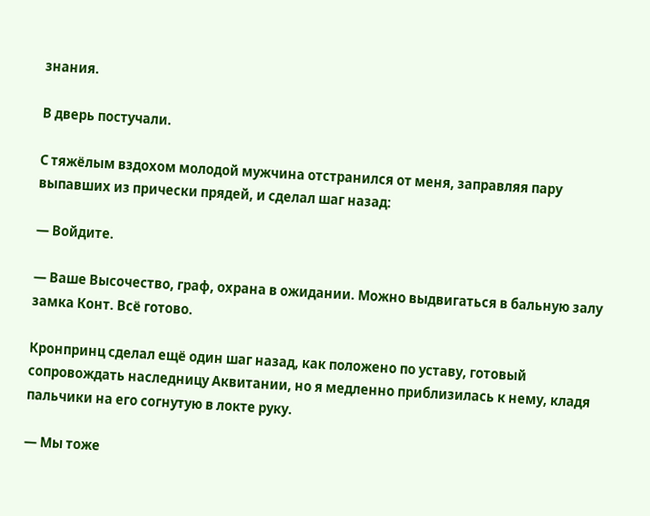знания.

В дверь постучали.

С тяжёлым вздохом молодой мужчина отстранился от меня, заправляя пару выпавших из прически прядей, и сделал шаг назад:

— Войдите.

— Ваше Высочество, граф, охрана в ожидании. Можно выдвигаться в бальную залу замка Конт. Всё готово.

Кронпринц сделал ещё один шаг назад, как положено по уставу, готовый сопровождать наследницу Аквитании, но я медленно приблизилась к нему, кладя пальчики на его согнутую в локте руку.

— Мы тоже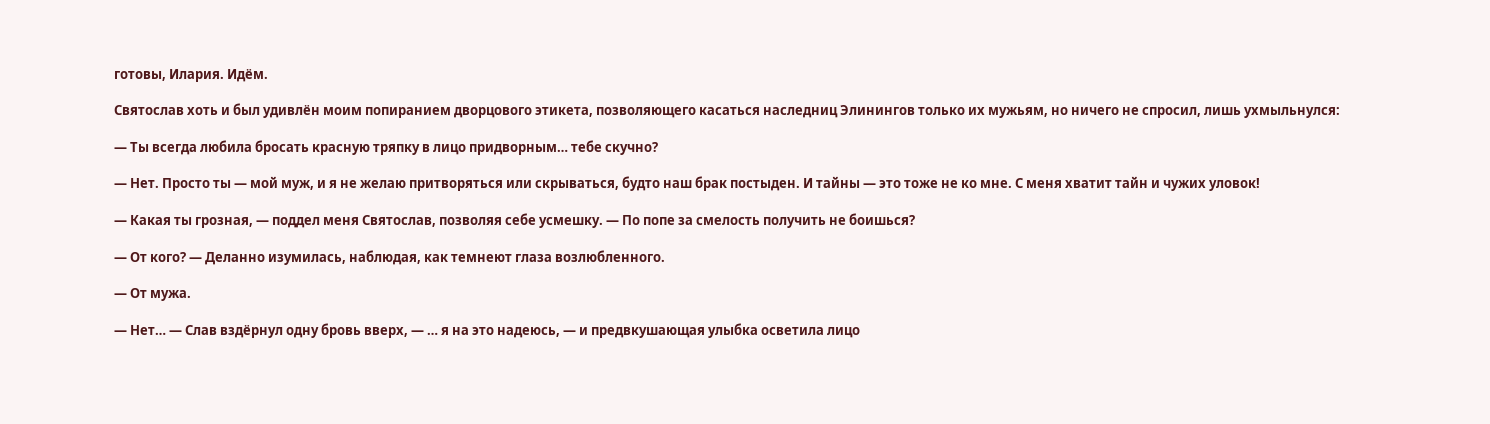готовы, Илария. Идём.

Святослав хоть и был удивлён моим попиранием дворцового этикета, позволяющего касаться наследниц Элинингов только их мужьям, но ничего не спросил, лишь ухмыльнулся:

— Ты всегда любила бросать красную тряпку в лицо придворным… тебе скучно?

— Нет. Просто ты — мой муж, и я не желаю притворяться или скрываться, будто наш брак постыден. И тайны — это тоже не ко мне. С меня хватит тайн и чужих уловок!

— Какая ты грозная, — поддел меня Святослав, позволяя себе усмешку. — По попе за смелость получить не боишься?

— От кого? — Деланно изумилась, наблюдая, как темнеют глаза возлюбленного.

— От мужа.

— Нет… — Слав вздёрнул одну бровь вверх, — … я на это надеюсь, — и предвкушающая улыбка осветила лицо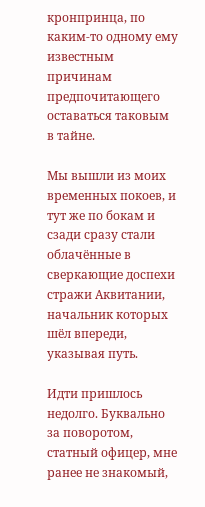кронпринца, по каким-то одному ему известным причинам предпочитающего оставаться таковым в тайне.

Мы вышли из моих временных покоев, и тут же по бокам и сзади сразу стали облачённые в сверкающие доспехи стражи Аквитании, начальник которых шёл впереди, указывая путь.

Идти пришлось недолго. Буквально за поворотом, статный офицер, мне ранее не знакомый,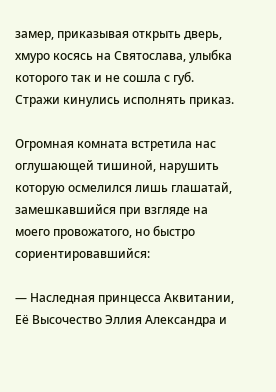замер, приказывая открыть дверь, хмуро косясь на Святослава, улыбка которого так и не сошла с губ. Стражи кинулись исполнять приказ.

Огромная комната встретила нас оглушающей тишиной, нарушить которую осмелился лишь глашатай, замешкавшийся при взгляде на моего провожатого, но быстро сориентировавшийся:

— Наследная принцесса Аквитании, Её Высочество Эллия Александра и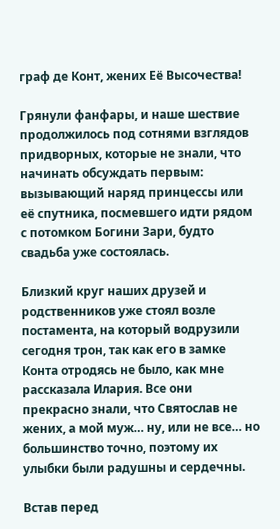граф де Конт, жених Её Высочества!

Грянули фанфары, и наше шествие продолжилось под сотнями взглядов придворных, которые не знали, что начинать обсуждать первым: вызывающий наряд принцессы или её спутника, посмевшего идти рядом с потомком Богини Зари, будто свадьба уже состоялась.

Близкий круг наших друзей и родственников уже стоял возле постамента, на который водрузили сегодня трон, так как его в замке Конта отродясь не было, как мне рассказала Илария. Все они прекрасно знали, что Святослав не жених, а мой муж… ну, или не все… но большинство точно, поэтому их улыбки были радушны и сердечны.

Встав перед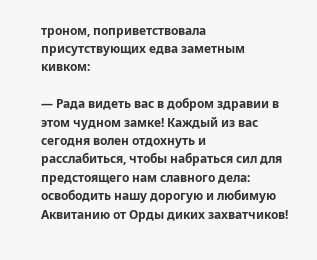троном, поприветствовала присутствующих едва заметным кивком:

— Рада видеть вас в добром здравии в этом чудном замке! Каждый из вас сегодня волен отдохнуть и расслабиться, чтобы набраться сил для предстоящего нам славного дела: освободить нашу дорогую и любимую Аквитанию от Орды диких захватчиков!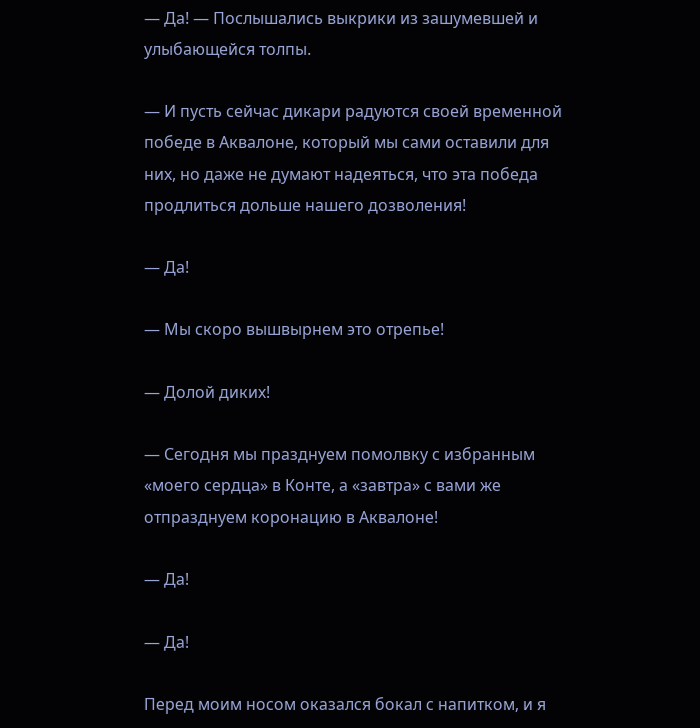— Да! — Послышались выкрики из зашумевшей и улыбающейся толпы.

— И пусть сейчас дикари радуются своей временной победе в Аквалоне, который мы сами оставили для них, но даже не думают надеяться, что эта победа продлиться дольше нашего дозволения!

— Да!

— Мы скоро вышвырнем это отрепье!

— Долой диких!

— Сегодня мы празднуем помолвку с избранным «моего сердца» в Конте, а «завтра» с вами же отпразднуем коронацию в Аквалоне!

— Да!

— Да!

Перед моим носом оказался бокал с напитком, и я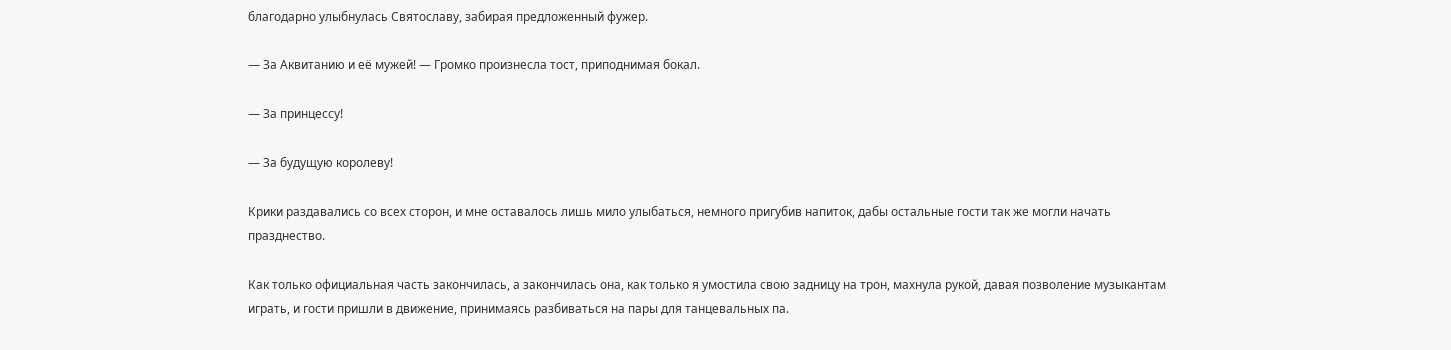благодарно улыбнулась Святославу, забирая предложенный фужер.

— За Аквитанию и её мужей! — Громко произнесла тост, приподнимая бокал.

— За принцессу!

— За будущую королеву!

Крики раздавались со всех сторон, и мне оставалось лишь мило улыбаться, немного пригубив напиток, дабы остальные гости так же могли начать празднество.

Как только официальная часть закончилась, а закончилась она, как только я умостила свою задницу на трон, махнула рукой, давая позволение музыкантам играть, и гости пришли в движение, принимаясь разбиваться на пары для танцевальных па.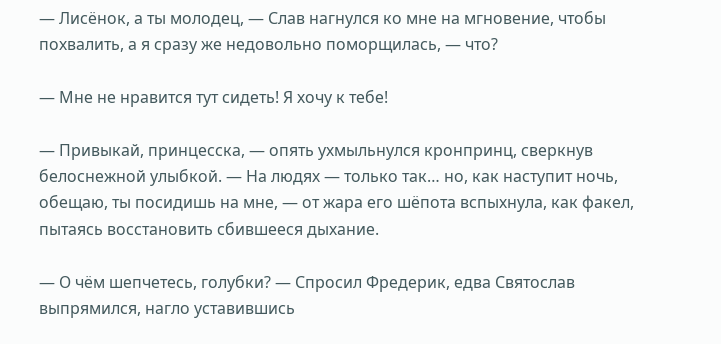— Лисёнок, а ты молодец, — Слав нагнулся ко мне на мгновение, чтобы похвалить, а я сразу же недовольно поморщилась, — что?

— Мне не нравится тут сидеть! Я хочу к тебе!

— Привыкай, принцесска, — опять ухмыльнулся кронпринц, сверкнув белоснежной улыбкой. — На людях — только так… но, как наступит ночь, обещаю, ты посидишь на мне, — от жара его шёпота вспыхнула, как факел, пытаясь восстановить сбившееся дыхание.

— О чём шепчетесь, голубки? — Спросил Фредерик, едва Святослав выпрямился, нагло уставившись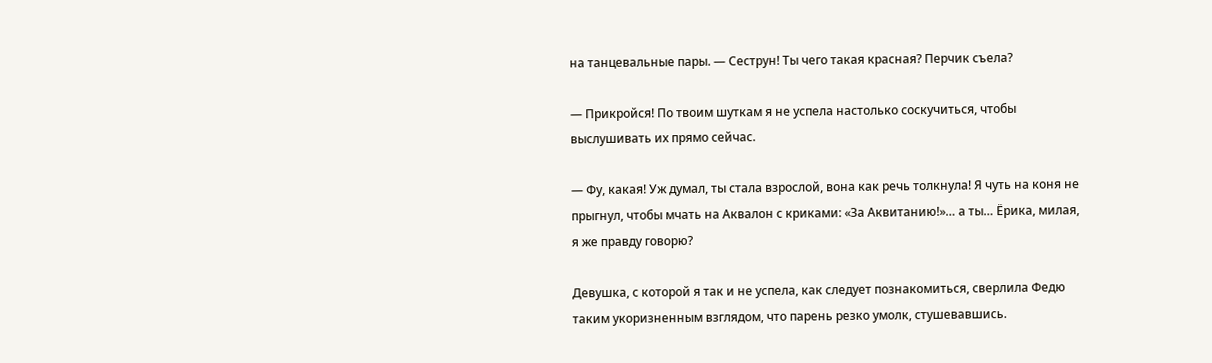на танцевальные пары. — Сеструн! Ты чего такая красная? Перчик съела?

— Прикройся! По твоим шуткам я не успела настолько соскучиться, чтобы выслушивать их прямо сейчас.

— Фу, какая! Уж думал, ты стала взрослой, вона как речь толкнула! Я чуть на коня не прыгнул, чтобы мчать на Аквалон с криками: «За Аквитанию!»… а ты… Ёрика, милая, я же правду говорю?

Девушка, с которой я так и не успела, как следует познакомиться, сверлила Федю таким укоризненным взглядом, что парень резко умолк, стушевавшись.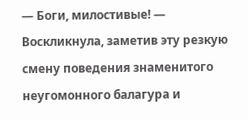— Боги, милостивые! — Воскликнула, заметив эту резкую смену поведения знаменитого неугомонного балагура и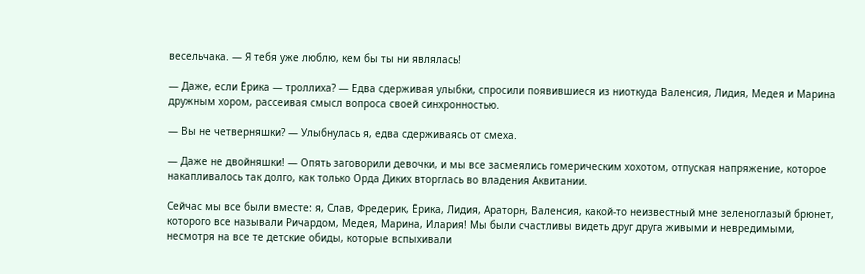весельчака. — Я тебя уже люблю, кем бы ты ни являлась!

— Даже, если Ёрика — троллиха? — Едва сдерживая улыбки, спросили появившиеся из ниоткуда Валенсия, Лидия, Медея и Марина дружным хором, рассеивая смысл вопроса своей синхронностью.

— Вы не четверняшки? — Улыбнулась я, едва сдерживаясь от смеха.

— Даже не двойняшки! — Опять заговорили девочки, и мы все засмеялись гомерическим хохотом, отпуская напряжение, которое накапливалось так долго, как только Орда Диких вторглась во владения Аквитании.

Сейчас мы все были вместе: я, Слав, Фредерик, Ёрика, Лидия, Араторн, Валенсия, какой-то неизвестный мне зеленоглазый брюнет, которого все называли Ричардом, Медея, Марина, Илария! Мы были счастливы видеть друг друга живыми и невредимыми, несмотря на все те детские обиды, которые вспыхивали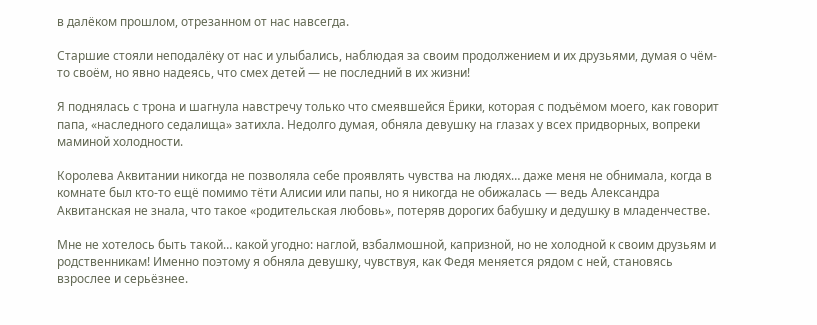в далёком прошлом, отрезанном от нас навсегда.

Старшие стояли неподалёку от нас и улыбались, наблюдая за своим продолжением и их друзьями, думая о чём-то своём, но явно надеясь, что смех детей — не последний в их жизни!

Я поднялась с трона и шагнула навстречу только что смеявшейся Ёрики, которая с подъёмом моего, как говорит папа, «наследного седалища» затихла. Недолго думая, обняла девушку на глазах у всех придворных, вопреки маминой холодности.

Королева Аквитании никогда не позволяла себе проявлять чувства на людях… даже меня не обнимала, когда в комнате был кто-то ещё помимо тёти Алисии или папы, но я никогда не обижалась — ведь Александра Аквитанская не знала, что такое «родительская любовь», потеряв дорогих бабушку и дедушку в младенчестве.

Мне не хотелось быть такой… какой угодно: наглой, взбалмошной, капризной, но не холодной к своим друзьям и родственникам! Именно поэтому я обняла девушку, чувствуя, как Федя меняется рядом с ней, становясь взрослее и серьёзнее.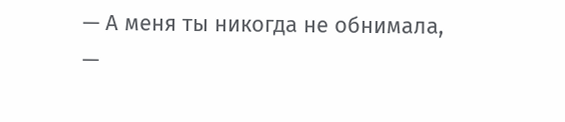— А меня ты никогда не обнимала, —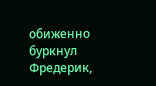обиженно буркнул Фредерик,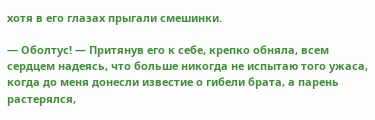хотя в его глазах прыгали смешинки.

— Оболтус! — Притянув его к себе, крепко обняла, всем сердцем надеясь, что больше никогда не испытаю того ужаса, когда до меня донесли известие о гибели брата, а парень растерялся,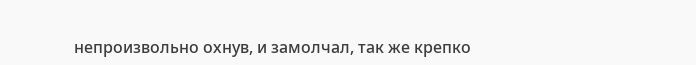непроизвольно охнув, и замолчал, так же крепко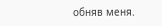обняв меня.